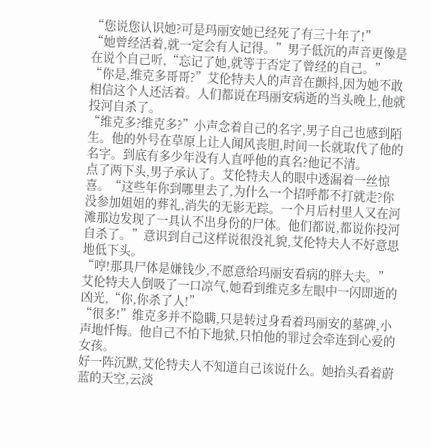“您说您认识她?可是玛丽安她已经死了有三十年了!”
“她曾经活着,就一定会有人记得。”男子低沉的声音更像是在说个自己听,“忘记了她,就等于否定了曾经的自己。”
“你是,维克多哥哥?”艾伦特夫人的声音在颤抖,因为她不敢相信这个人还活着。人们都说在玛丽安病逝的当头晚上,他就投河自杀了。
“维克多?维克多?”小声念着自己的名字,男子自己也感到陌生。他的外号在草原上让人闻风丧胆,时间一长就取代了他的名字。到底有多少年没有人直呼他的真名?他记不清。
点了两下头,男子承认了。艾伦特夫人的眼中透漏着一丝惊喜。“这些年你到哪里去了,为什么一个招呼都不打就走?你没参加姐姐的葬礼,消失的无影无踪。一个月后村里人又在河滩那边发现了一具认不出身份的尸体。他们都说,都说你投河自杀了。”意识到自己这样说很没礼貌,艾伦特夫人不好意思地低下头。
“哼!那具尸体是嫌钱少,不愿意给玛丽安看病的胖大夫。”
艾伦特夫人倒吸了一口凉气,她看到维克多左眼中一闪即逝的凶光,“你,你杀了人!”
“很多!”维克多并不隐瞒,只是转过身看着玛丽安的墓碑,小声地忏悔。他自己不怕下地狱,只怕他的罪过会牵连到心爱的女孩。
好一阵沉默,艾伦特夫人不知道自己该说什么。她抬头看着蔚蓝的天空,云淡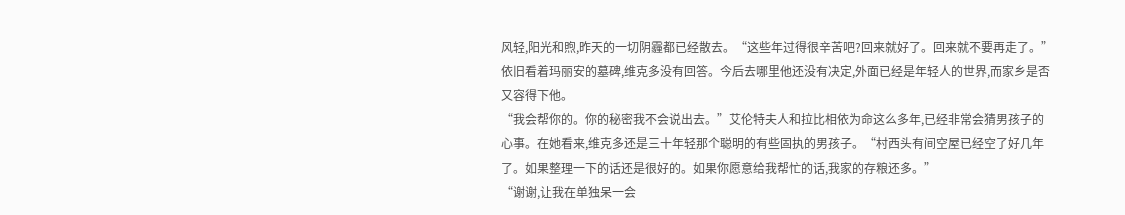风轻,阳光和煦,昨天的一切阴霾都已经散去。“这些年过得很辛苦吧?回来就好了。回来就不要再走了。”
依旧看着玛丽安的墓碑,维克多没有回答。今后去哪里他还没有决定,外面已经是年轻人的世界,而家乡是否又容得下他。
“我会帮你的。你的秘密我不会说出去。”艾伦特夫人和拉比相依为命这么多年,已经非常会猜男孩子的心事。在她看来,维克多还是三十年轻那个聪明的有些固执的男孩子。“村西头有间空屋已经空了好几年了。如果整理一下的话还是很好的。如果你愿意给我帮忙的话,我家的存粮还多。”
“谢谢,让我在单独呆一会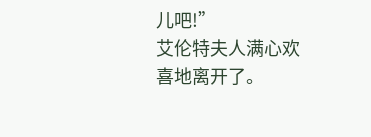儿吧!”
艾伦特夫人满心欢喜地离开了。